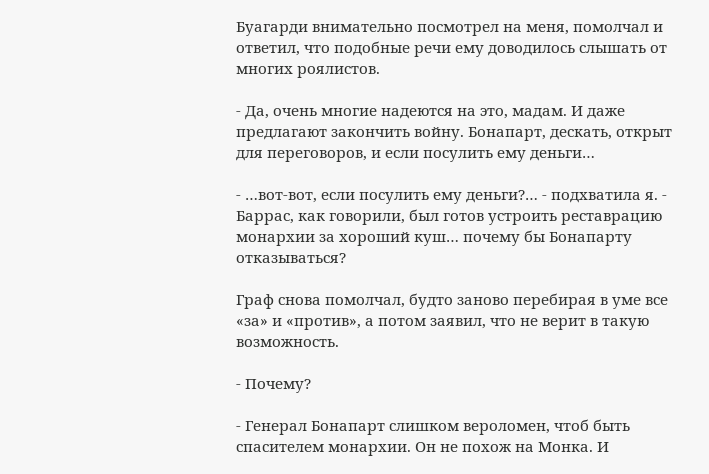Буагарди внимательно посмотрел на меня, помолчал и ответил, что подобные речи ему доводилось слышать от многих роялистов.

- Да, очень многие надеются на это, мадам. И даже предлагают закончить войну. Бонапарт, дескать, открыт для переговоров, и если посулить ему деньги…

- …вот-вот, если посулить ему деньги?… - подхватила я. - Баррас, как говорили, был готов устроить реставрацию монархии за хороший куш… почему бы Бонапарту отказываться?

Граф снова помолчал, будто заново перебирая в уме все «за» и «против», а потом заявил, что не верит в такую возможность.

- Почему?

- Генерал Бонапарт слишком вероломен, чтоб быть спасителем монархии. Он не похож на Монка. И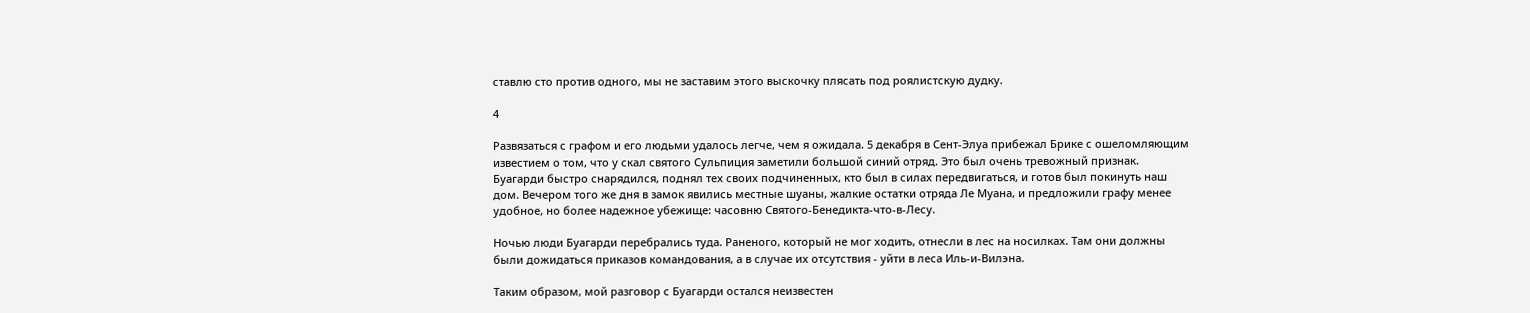ставлю сто против одного, мы не заставим этого выскочку плясать под роялистскую дудку.

4

Развязаться с графом и его людьми удалось легче, чем я ожидала. 5 декабря в Сент-Элуа прибежал Брике с ошеломляющим известием о том, что у скал святого Сульпиция заметили большой синий отряд. Это был очень тревожный признак. Буагарди быстро снарядился, поднял тех своих подчиненных, кто был в силах передвигаться, и готов был покинуть наш дом. Вечером того же дня в замок явились местные шуаны, жалкие остатки отряда Ле Муана, и предложили графу менее удобное, но более надежное убежище: часовню Святого-Бенедикта-что-в-Лесу.

Ночью люди Буагарди перебрались туда. Раненого, который не мог ходить, отнесли в лес на носилках. Там они должны были дожидаться приказов командования, а в случае их отсутствия - уйти в леса Иль-и-Вилэна.

Таким образом, мой разговор с Буагарди остался неизвестен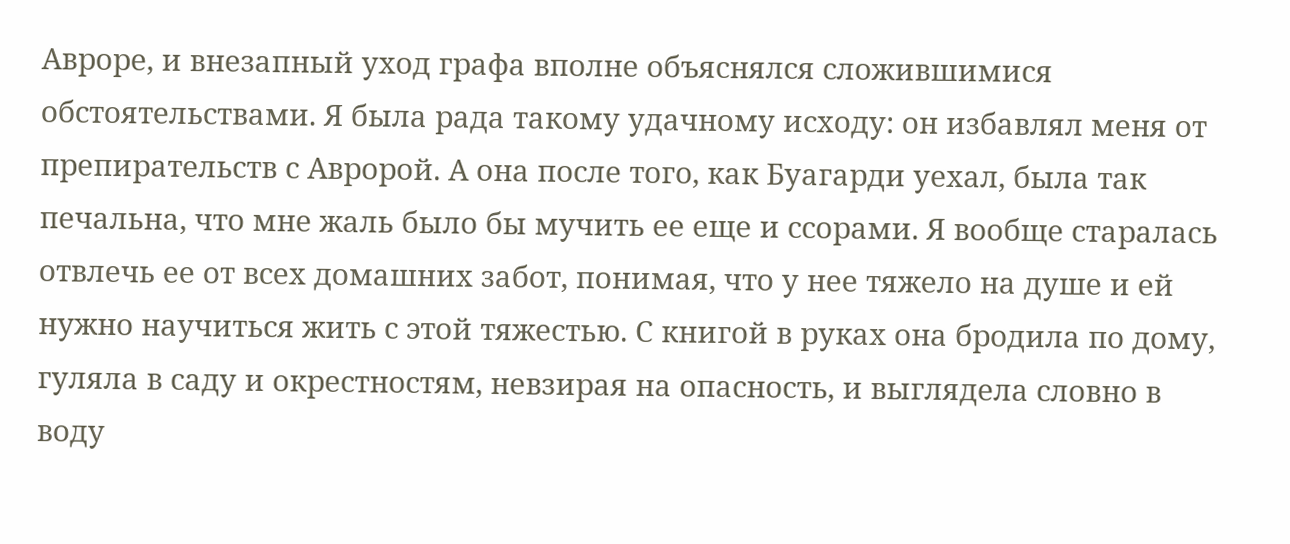Авроре, и внезапный уход графа вполне объяснялся сложившимися обстоятельствами. Я была рада такому удачному исходу: он избавлял меня от препирательств с Авророй. А она после того, как Буагарди уехал, была так печальна, что мне жаль было бы мучить ее еще и ссорами. Я вообще старалась отвлечь ее от всех домашних забот, понимая, что у нее тяжело на душе и ей нужно научиться жить с этой тяжестью. С книгой в руках она бродила по дому, гуляла в саду и окрестностям, невзирая на опасность, и выглядела словно в воду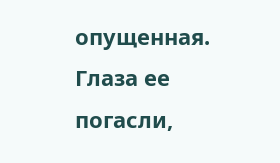опущенная. Глаза ее погасли,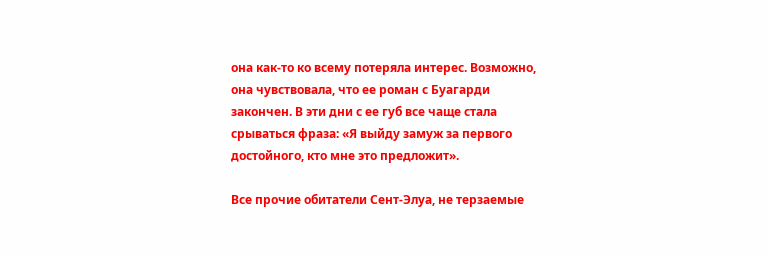она как-то ко всему потеряла интерес. Возможно, она чувствовала, что ее роман с Буагарди закончен. В эти дни с ее губ все чаще стала срываться фраза: «Я выйду замуж за первого достойного, кто мне это предложит».

Все прочие обитатели Сент-Элуа, не терзаемые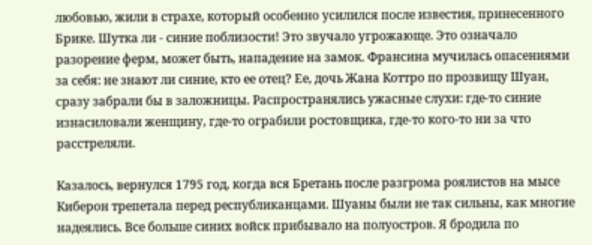любовью, жили в страхе, который особенно усилился после известия, принесенного Брике. Шутка ли - синие поблизости! Это звучало угрожающе. Это означало разорение ферм, может быть, нападение на замок. Франсина мучилась опасениями за себя: не знают ли синие, кто ее отец? Ее, дочь Жана Коттро по прозвищу Шуан, сразу забрали бы в заложницы. Распространялись ужасные слухи: где-то синие изнасиловали женщину, где-то ограбили ростовщика, где-то кого-то ни за что расстреляли.

Казалось, вернулся 1795 год, когда вся Бретань после разгрома роялистов на мысе Киберон трепетала перед республиканцами. Шуаны были не так сильны, как многие надеялись. Все больше синих войск прибывало на полуостров. Я бродила по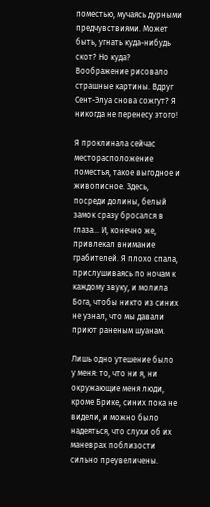поместью, мучаясь дурными предчувствиями. Может быть, угнать куда-нибудь скот? Но куда? Воображение рисовало страшные картины. Вдруг Сент-Элуа снова сожгут? Я никогда не перенесу этого!

Я проклинала сейчас месторасположение поместья, такое выгодное и живописное. Здесь, посреди долины, белый замок сразу бросался в глаза… И, конечно же, привлекал внимание грабителей. Я плохо спала, прислушиваясь по ночам к каждому звуку, и молила Бога, чтобы никто из синих не узнал, что мы давали приют раненым шуанам.

Лишь одно утешение было у меня: то, что ни я, ни окружающие меня люди, кроме Брике, синих пока не видели, и можно было надеяться, что слухи об их маневрах поблизости сильно преувеличены.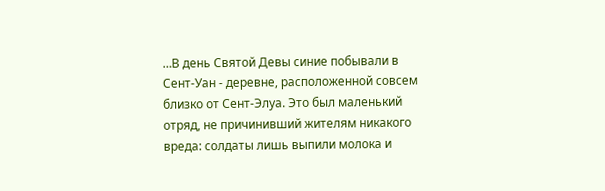…В день Святой Девы синие побывали в Сент-Уан - деревне, расположенной совсем близко от Сент-Элуа. Это был маленький отряд, не причинивший жителям никакого вреда: солдаты лишь выпили молока и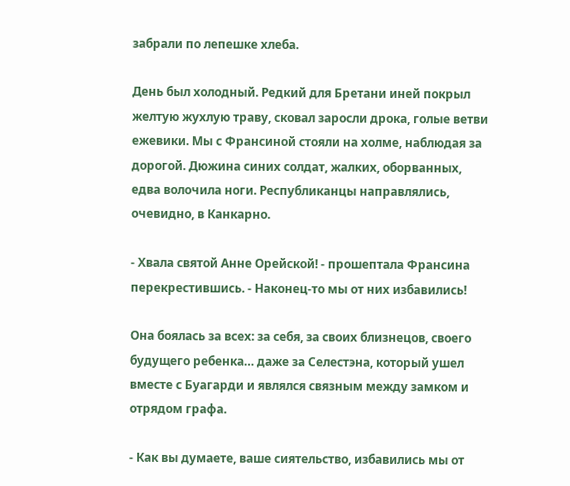забрали по лепешке хлеба.

День был холодный. Редкий для Бретани иней покрыл желтую жухлую траву, сковал заросли дрока, голые ветви ежевики. Мы с Франсиной стояли на холме, наблюдая за дорогой. Дюжина синих солдат, жалких, оборванных, едва волочила ноги. Республиканцы направлялись, очевидно, в Канкарно.

- Хвала святой Анне Орейской! - прошептала Франсина перекрестившись. - Наконец-то мы от них избавились!

Она боялась за всех: за себя, за своих близнецов, своего будущего ребенка… даже за Селестэна, который ушел вместе с Буагарди и являлся связным между замком и отрядом графа.

- Как вы думаете, ваше сиятельство, избавились мы от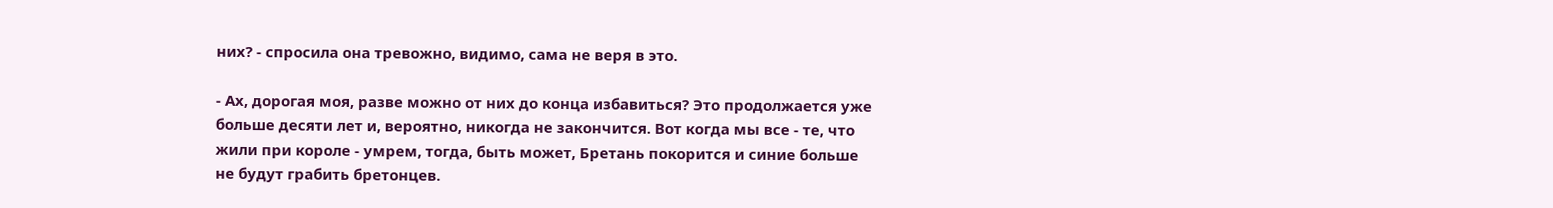них? - спросила она тревожно, видимо, сама не веря в это.

- Ах, дорогая моя, разве можно от них до конца избавиться? Это продолжается уже больше десяти лет и, вероятно, никогда не закончится. Вот когда мы все - те, что жили при короле - умрем, тогда, быть может, Бретань покорится и синие больше не будут грабить бретонцев.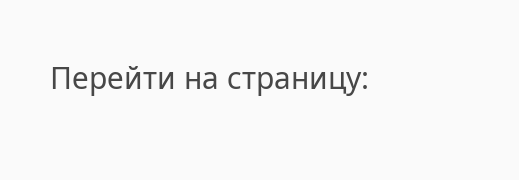Перейти на страницу: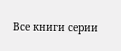Все книги серии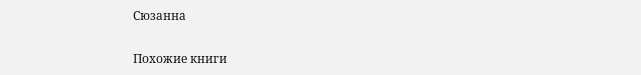Сюзанна

Похожие книги